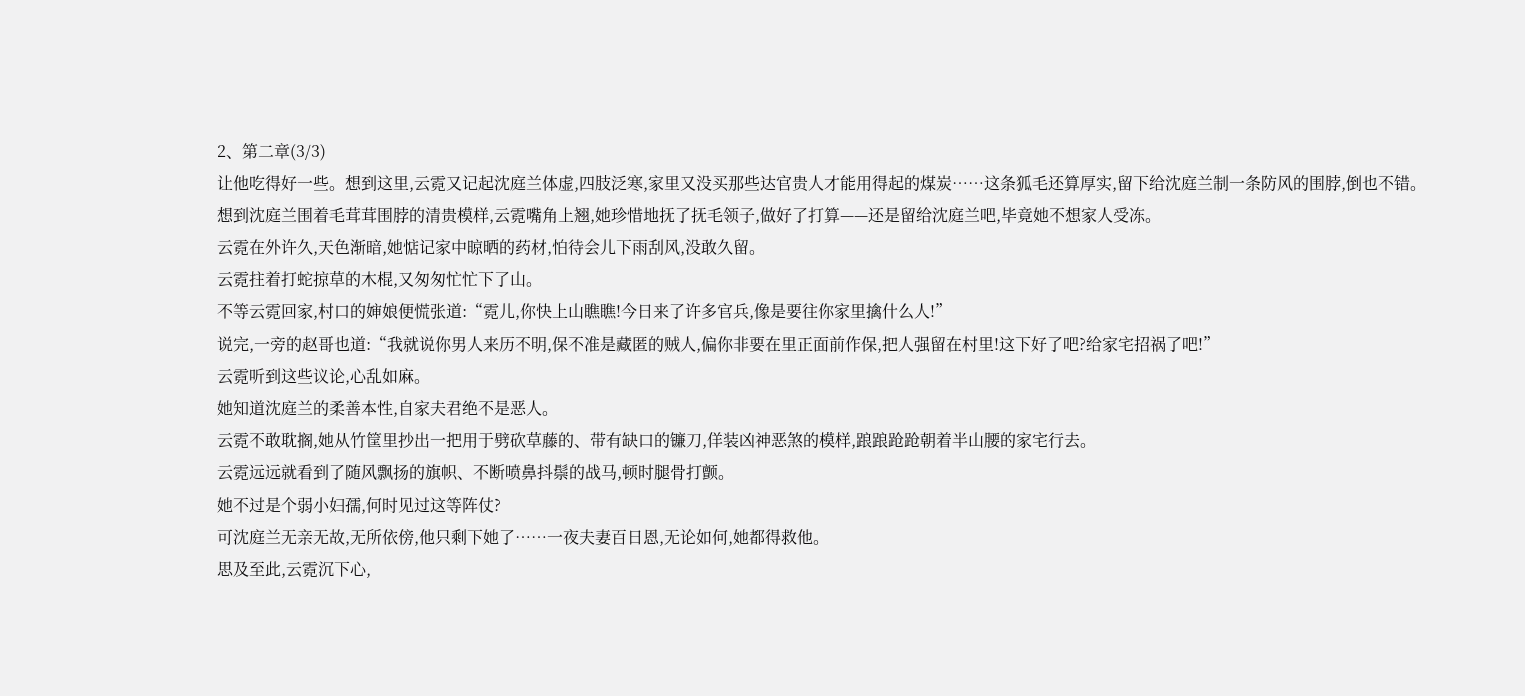2、第二章(3/3)
让他吃得好一些。想到这里,云霓又记起沈庭兰体虚,四肢泛寒,家里又没买那些达官贵人才能用得起的煤炭……这条狐毛还算厚实,留下给沈庭兰制一条防风的围脖,倒也不错。
想到沈庭兰围着毛茸茸围脖的清贵模样,云霓嘴角上翘,她珍惜地抚了抚毛领子,做好了打算——还是留给沈庭兰吧,毕竟她不想家人受冻。
云霓在外许久,天色渐暗,她惦记家中晾晒的药材,怕待会儿下雨刮风,没敢久留。
云霓拄着打蛇掠草的木棍,又匆匆忙忙下了山。
不等云霓回家,村口的婶娘便慌张道:“霓儿,你快上山瞧瞧!今日来了许多官兵,像是要往你家里擒什么人!”
说完,一旁的赵哥也道:“我就说你男人来历不明,保不准是藏匿的贼人,偏你非要在里正面前作保,把人强留在村里!这下好了吧?给家宅招祸了吧!”
云霓听到这些议论,心乱如麻。
她知道沈庭兰的柔善本性,自家夫君绝不是恶人。
云霓不敢耽搁,她从竹筐里抄出一把用于劈砍草藤的、带有缺口的镰刀,佯装凶神恶煞的模样,踉踉跄跄朝着半山腰的家宅行去。
云霓远远就看到了随风飘扬的旗帜、不断喷鼻抖鬃的战马,顿时腿骨打颤。
她不过是个弱小妇孺,何时见过这等阵仗?
可沈庭兰无亲无故,无所依傍,他只剩下她了……一夜夫妻百日恩,无论如何,她都得救他。
思及至此,云霓沉下心,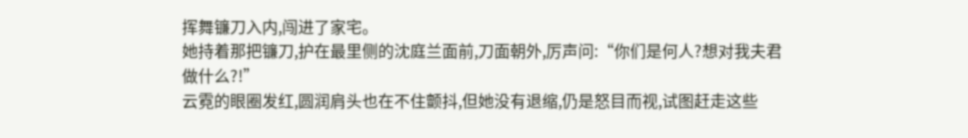挥舞镰刀入内,闯进了家宅。
她持着那把镰刀,护在最里侧的沈庭兰面前,刀面朝外,厉声问:“你们是何人?想对我夫君做什么?!”
云霓的眼圈发红,圆润肩头也在不住颤抖,但她没有退缩,仍是怒目而视,试图赶走这些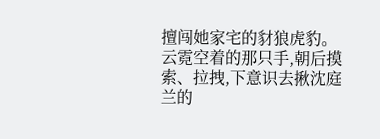擅闯她家宅的豺狼虎豹。
云霓空着的那只手,朝后摸索、拉拽,下意识去揪沈庭兰的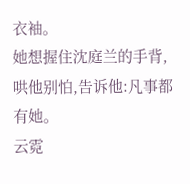衣袖。
她想握住沈庭兰的手背,哄他别怕,告诉他:凡事都有她。
云霓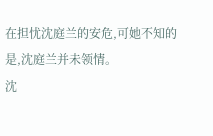在担忧沈庭兰的安危,可她不知的是,沈庭兰并未领情。
沈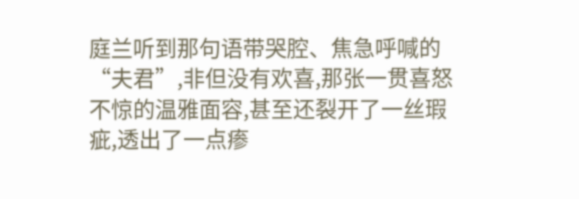庭兰听到那句语带哭腔、焦急呼喊的“夫君”,非但没有欢喜,那张一贯喜怒不惊的温雅面容,甚至还裂开了一丝瑕疵,透出了一点瘆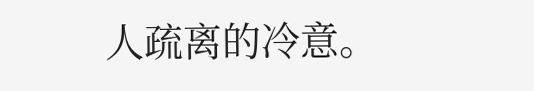人疏离的冷意。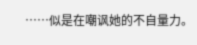……似是在嘲讽她的不自量力。